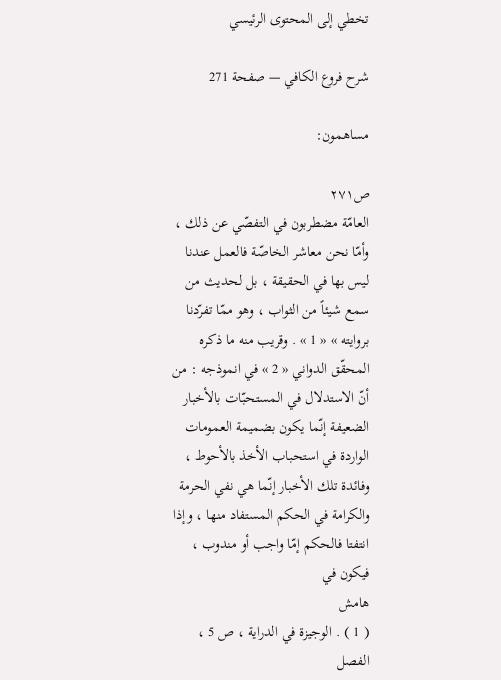تخطي إلى المحتوى الرئيسي

شرح فروع الكافي — صفحة 271

مساهمون:

ص٢٧١
العامّة مضطربون في التفصّي عن ذلك ، وأمّا نحن معاشر الخاصّة فالعمل عندنا ليس بها في الحقيقة ، بل لحديث من سمع شيئاً من الثواب ، وهو ممّا تفرّدنا بروايته » « 1 » . وقريب منه ما ذكره المحقّق الدواني « 2 » في انموذجه : من أنّ الاستدلال في المستحبّات بالأخبار الضعيفة إنّما يكون بضميمة العمومات الواردة في استحباب الأخذ بالأحوط ، وفائدة تلك الأخبار إنّما هي نفي الحرمة والكرامة في الحكم المستفاد منها ، وإذا انتفتا فالحكم إمّا واجب أو مندوب ، فيكون في
هامش
( 1 ) . الوجيزة في الدراية ، ص 5 ، الفصل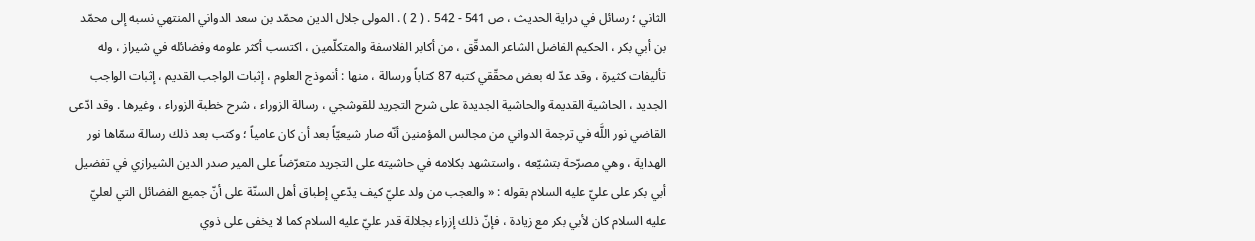الثاني ؛ رسائل في دراية الحديث ، ص 541 - 542 . ( 2 ) . المولى جلال الدين محمّد بن سعد الدواني المنتهي نسبه إلى محمّد بن أبي بكر ، الحكيم الفاضل الشاعر المدقّق ، من أكابر الفلاسفة والمتكلّمين ، اكتسب أكثر علومه وفضائله في شيراز ، وله تأليفات كثيرة ، وقد عدّ له بعض محقّقي كتبه 87 كتاباً ورسالة ، منها : أنموذج العلوم ، إثبات الواجب القديم ، إثبات الواجب الجديد ، الحاشية القديمة والحاشية الجديدة على شرح التجريد للقوشجي ، رسالة الزوراء ، شرح خطبة الزوراء ، وغيرها . وقد ادّعى القاضي نور اللَّه في ترجمة الدواني من مجالس المؤمنين أنّه صار شيعيّاً بعد أن كان عامياً ؛ وكتب بعد ذلك رسالة سمّاها نور الهداية ، وهي مصرّحة بتشيّعه ، واستشهد بكلامه في حاشيته على التجريد متعرّضاً على المير صدر الدين الشيرازي في تفضيل أبي بكر على عليّ عليه السلام بقوله : « والعجب من ولد عليّ كيف يدّعي إطباق أهل السنّة على أنّ جميع الفضائل التي لعليّ عليه السلام كان لأبي بكر مع زيادة ، فإنّ ذلك إزراء بجلالة قدر عليّ عليه السلام كما لا يخفى على ذوي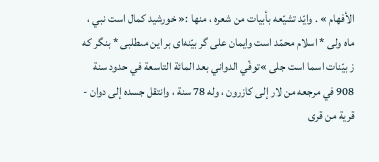الأفهام » . وايّد تشيّعه بأبيات من شعره ، منها :« خورشيد كمال است نبي ، ماه ولى * اسلام محمّد است وايمان على گر بيّنه‌اى بر اين مىطلبى * بنگر كه ز بيّنات اسما است جلى »توفّي الدواني بعد المائة التاسعة في حدود سنة 908 في مرجعه من لار إلى كازرون ، وله 78 سنة ، وانتقل جسده إلى دوان - قرية من قرى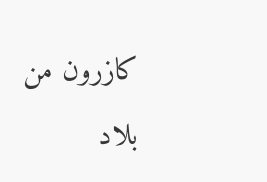كازرون من بلاد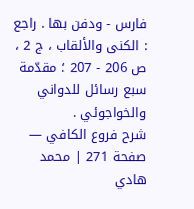فارس - ودفن بها . راجع : الكنى والألقاب ، ج 2 ، ص 206 - 207 ؛ مقدّمة سبع رسائل للدواني والخواجوئي .
شرح فروع الكافي — صفحة 271 | محمد هادي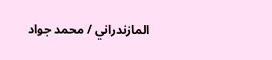المازندراني / محمد جواد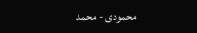محمودى - محمد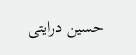حسين درايتى